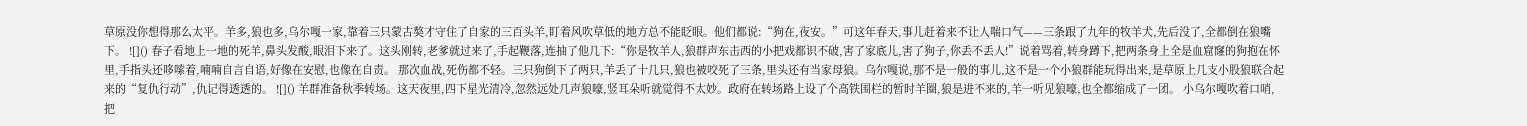草原没你想得那么太平。羊多,狼也多,乌尔嘎一家,靠着三只蒙古獒才守住了自家的三百头羊,盯着风吹草低的地方总不能眨眼。他们都说:“狗在,夜安。”可这年春天,事儿赶着来不让人喘口气——三条跟了九年的牧羊犬,先后没了,全都倒在狼嘴下。 ![]() 春子看地上一地的死羊,鼻头发酸,眼泪下来了。这头刚转,老爹就过来了,手起鞭落,连抽了他几下:“你是牧羊人,狼群声东击西的小把戏都识不破,害了家底儿,害了狗子,你丢不丢人!”说着骂着,转身蹲下,把两条身上全是血窟窿的狗抱在怀里,手指头还哆嗦着,喃喃自言自语,好像在安慰,也像在自责。 那次血战,死伤都不轻。三只狗倒下了两只,羊丢了十几只,狼也被咬死了三条,里头还有当家母狼。乌尔嘎说,那不是一般的事儿,这不是一个小狼群能玩得出来,是草原上几支小股狼联合起来的“复仇行动”,仇记得透透的。 ![]() 羊群准备秋季转场。这天夜里,四下星光清冷,忽然远处几声狼嚎,竖耳朵听就觉得不太妙。政府在转场路上设了个高铁围栏的暂时羊圈,狼是进不来的,羊一听见狼嚎,也全都缩成了一团。 小乌尔嘎吹着口哨,把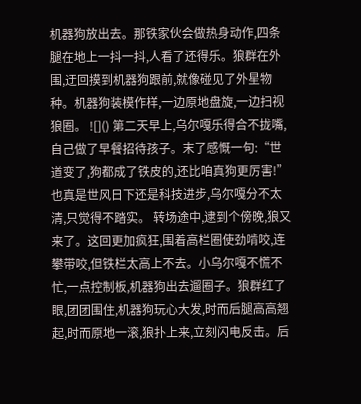机器狗放出去。那铁家伙会做热身动作,四条腿在地上一抖一抖,人看了还得乐。狼群在外围,迂回摸到机器狗跟前,就像碰见了外星物种。机器狗装模作样,一边原地盘旋,一边扫视狼圈。 ![]() 第二天早上,乌尔嘎乐得合不拢嘴,自己做了早餐招待孩子。末了感慨一句:“世道变了,狗都成了铁皮的,还比咱真狗更厉害!”也真是世风日下还是科技进步,乌尔嘎分不太清,只觉得不踏实。 转场途中,逮到个傍晚,狼又来了。这回更加疯狂,围着高栏圈使劲啃咬,连攀带咬,但铁栏太高上不去。小乌尔嘎不慌不忙,一点控制板,机器狗出去遛圈子。狼群红了眼,团团围住,机器狗玩心大发,时而后腿高高翘起,时而原地一滚,狼扑上来,立刻闪电反击。后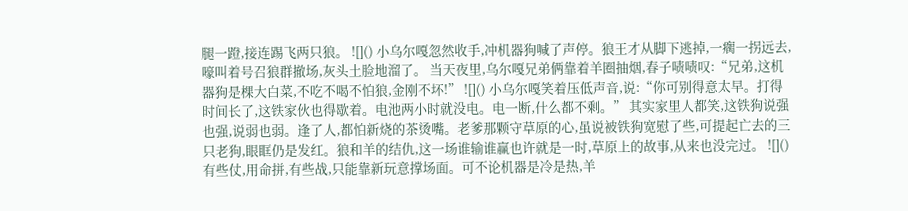腿一蹬,接连踢飞两只狼。 ![]() 小乌尔嘎忽然收手,冲机器狗喊了声停。狼王才从脚下逃掉,一瘸一拐远去,嚎叫着号召狼群撤场,灰头土脸地溜了。 当天夜里,乌尔嘎兄弟俩靠着羊圈抽烟,春子啧啧叹:“兄弟,这机器狗是棵大白菜,不吃不喝不怕狼,金刚不坏!” ![]() 小乌尔嘎笑着压低声音,说:“你可别得意太早。打得时间长了,这铁家伙也得歇着。电池两小时就没电。电一断,什么都不剩。” 其实家里人都笑,这铁狗说强也强,说弱也弱。逢了人,都怕新烧的茶烫嘴。老爹那颗守草原的心,虽说被铁狗宽慰了些,可提起亡去的三只老狗,眼眶仍是发红。狼和羊的结仇,这一场谁输谁赢也许就是一时,草原上的故事,从来也没完过。 ![]() 有些仗,用命拼,有些战,只能靠新玩意撑场面。可不论机器是冷是热,羊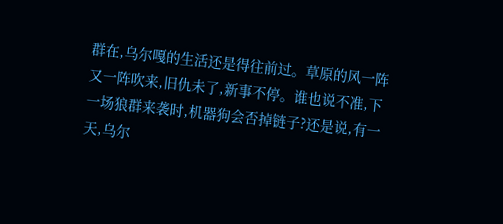群在,乌尔嘎的生活还是得往前过。草原的风一阵又一阵吹来,旧仇未了,新事不停。谁也说不准,下一场狼群来袭时,机器狗会否掉链子?还是说,有一天,乌尔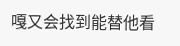嘎又会找到能替他看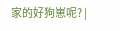家的好狗崽呢? |